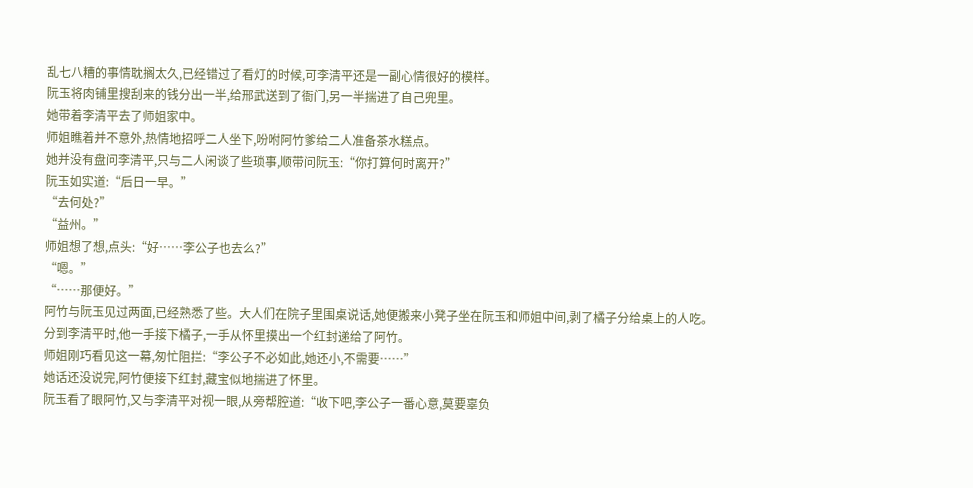乱七八糟的事情耽搁太久,已经错过了看灯的时候,可李清平还是一副心情很好的模样。
阮玉将肉铺里搜刮来的钱分出一半,给邢武送到了衙门,另一半揣进了自己兜里。
她带着李清平去了师姐家中。
师姐瞧着并不意外,热情地招呼二人坐下,吩咐阿竹爹给二人准备茶水糕点。
她并没有盘问李清平,只与二人闲谈了些琐事,顺带问阮玉:“你打算何时离开?”
阮玉如实道:“后日一早。”
“去何处?”
“益州。”
师姐想了想,点头:“好……李公子也去么?”
“嗯。”
“……那便好。”
阿竹与阮玉见过两面,已经熟悉了些。大人们在院子里围桌说话,她便搬来小凳子坐在阮玉和师姐中间,剥了橘子分给桌上的人吃。
分到李清平时,他一手接下橘子,一手从怀里摸出一个红封递给了阿竹。
师姐刚巧看见这一幕,匆忙阻拦:“李公子不必如此,她还小,不需要……”
她话还没说完,阿竹便接下红封,藏宝似地揣进了怀里。
阮玉看了眼阿竹,又与李清平对视一眼,从旁帮腔道:“收下吧,李公子一番心意,莫要辜负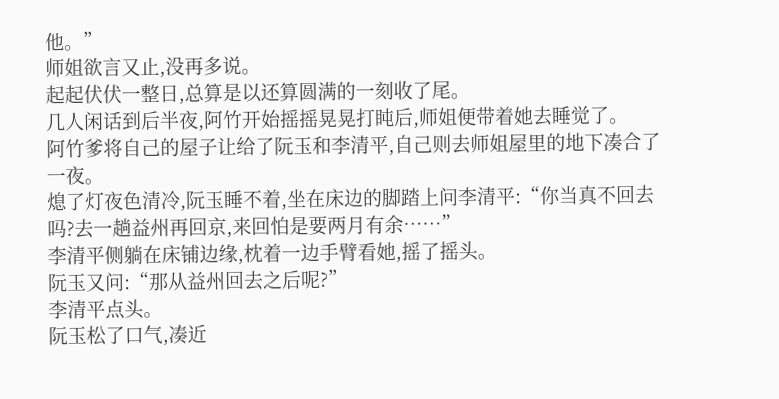他。”
师姐欲言又止,没再多说。
起起伏伏一整日,总算是以还算圆满的一刻收了尾。
几人闲话到后半夜,阿竹开始摇摇晃晃打盹后,师姐便带着她去睡觉了。
阿竹爹将自己的屋子让给了阮玉和李清平,自己则去师姐屋里的地下凑合了一夜。
熄了灯夜色清冷,阮玉睡不着,坐在床边的脚踏上问李清平:“你当真不回去吗?去一趟益州再回京,来回怕是要两月有余……”
李清平侧躺在床铺边缘,枕着一边手臂看她,摇了摇头。
阮玉又问:“那从益州回去之后呢?”
李清平点头。
阮玉松了口气,凑近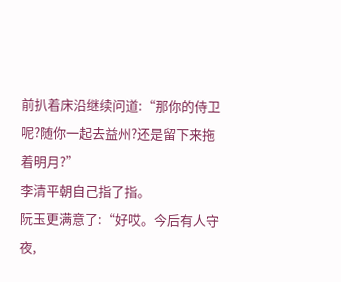前扒着床沿继续问道:“那你的侍卫呢?随你一起去益州?还是留下来拖着明月?”
李清平朝自己指了指。
阮玉更满意了:“好哎。今后有人守夜,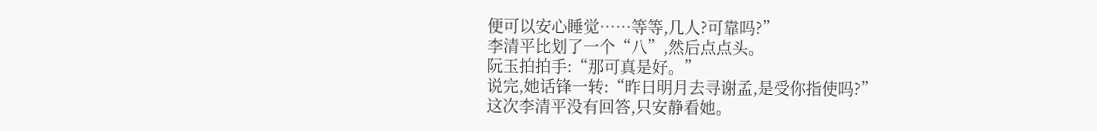便可以安心睡觉……等等,几人?可靠吗?”
李清平比划了一个“八”,然后点点头。
阮玉拍拍手:“那可真是好。”
说完,她话锋一转:“昨日明月去寻谢孟,是受你指使吗?”
这次李清平没有回答,只安静看她。